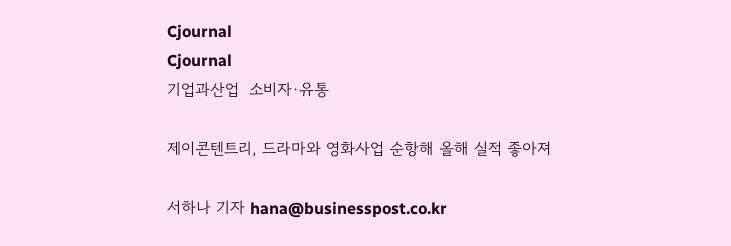Cjournal
Cjournal
기업과산업  소비자·유통

제이콘텐트리, 드라마와 영화사업 순항해 올해 실적 좋아져

서하나 기자 hana@businesspost.co.kr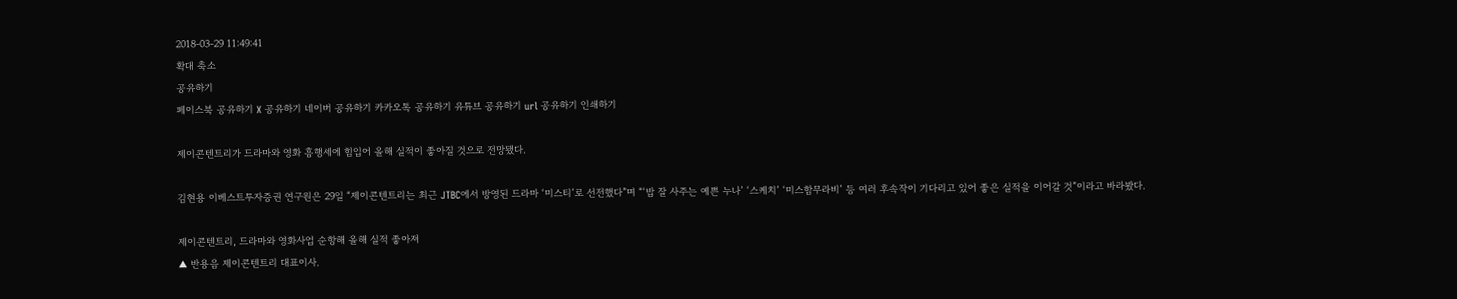2018-03-29 11:49:41
확대 축소
공유하기
페이스북 공유하기 X 공유하기 네이버 공유하기 카카오톡 공유하기 유튜브 공유하기 url 공유하기 인쇄하기

제이콘텐트리가 드라마와 영화 흥행세에 힘입어 올해 실적이 좋아질 것으로 전망됐다.

김현용 이베스트투자증권 연구원은 29일 “제이콘텐트리는 최근 JTBC에서 방영된 드라마 ‘미스티’로 선전했다”며 “‘밥 잘 사주는 예쁜 누나’ ‘스케치’ ‘미스함무라비’ 등 여러 후속작이 기다리고 있어 좋은 실적을 이어갈 것”이라고 바라봤다.

제이콘텐트리, 드라마와 영화사업 순항해 올해 실적 좋아져
▲ 반용음 제이콘텐트리 대표이사.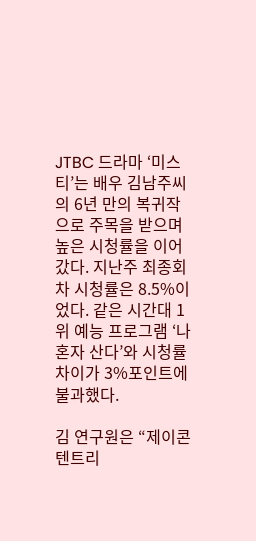JTBC 드라마 ‘미스티’는 배우 김남주씨의 6년 만의 복귀작으로 주목을 받으며 높은 시청률을 이어갔다. 지난주 최종회차 시청률은 8.5%이었다. 같은 시간대 1위 예능 프로그램 ‘나 혼자 산다’와 시청률 차이가 3%포인트에 불과했다.

김 연구원은 “제이콘텐트리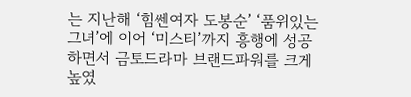는 지난해 ‘힘쎈여자 도봉순’ ‘품위있는 그녀’에 이어 ‘미스티’까지 흥행에 성공하면서 금토드라마 브랜드파워를 크게 높였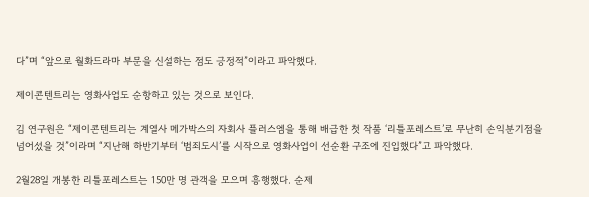다”며 “앞으로 월화드라마 부문을 신설하는 점도 긍정적”이라고 파악했다.

제이콘텐트리는 영화사업도 순항하고 있는 것으로 보인다.

김 연구원은 “제이콘텐트리는 계열사 메가박스의 자회사 플러스엠을 통해 배급한 첫 작품 ‘리틀포레스트’로 무난히 손익분기점을 넘어섰을 것”이라며 “지난해 하반기부터 ‘범죄도시’를 시작으로 영화사업이 선순환 구조에 진입했다”고 파악했다.

2월28일 개봉한 리틀포레스트는 150만 명 관객을 모으며 흥행했다. 순제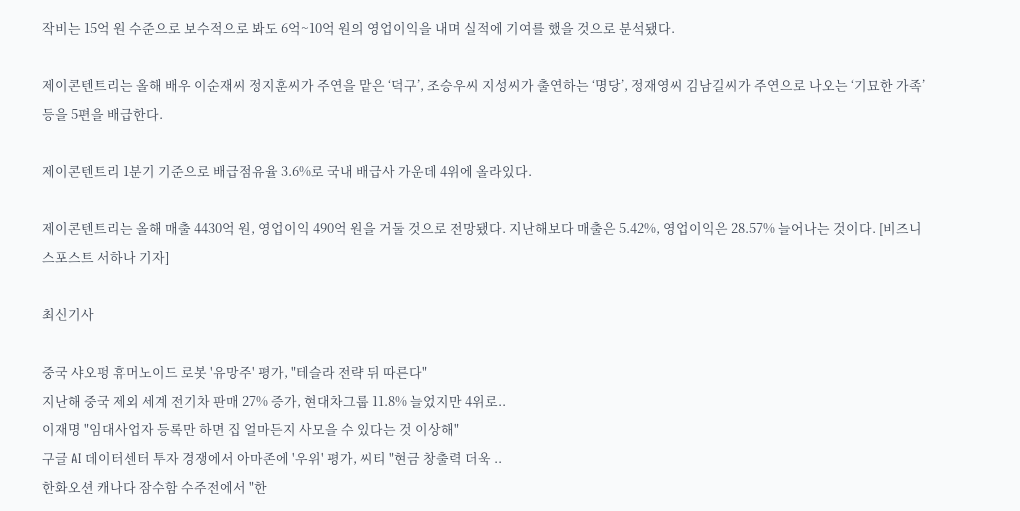작비는 15억 원 수준으로 보수적으로 봐도 6억~10억 원의 영업이익을 내며 실적에 기여를 했을 것으로 분석됐다.

제이콘텐트리는 올해 배우 이순재씨 정지훈씨가 주연을 맡은 ‘덕구’, 조승우씨 지성씨가 출연하는 ‘명당’, 정재영씨 김남길씨가 주연으로 나오는 ‘기묘한 가족’ 등을 5편을 배급한다.

제이콘텐트리 1분기 기준으로 배급점유율 3.6%로 국내 배급사 가운데 4위에 올라있다.

제이콘텐트리는 올해 매출 4430억 원, 영업이익 490억 원을 거둘 것으로 전망됐다. 지난해보다 매출은 5.42%, 영업이익은 28.57% 늘어나는 것이다. [비즈니스포스트 서하나 기자]

최신기사

중국 샤오펑 휴머노이드 로봇 '유망주' 평가, "테슬라 전략 뒤 따른다"
지난해 중국 제외 세계 전기차 판매 27% 증가, 현대차그룹 11.8% 늘었지만 4위로..
이재명 "임대사업자 등록만 하면 집 얼마든지 사모을 수 있다는 것 이상해"
구글 AI 데이터센터 투자 경쟁에서 아마존에 '우위' 평가, 씨티 "현금 창출력 더욱 ..
한화오션 캐나다 잠수함 수주전에서 "한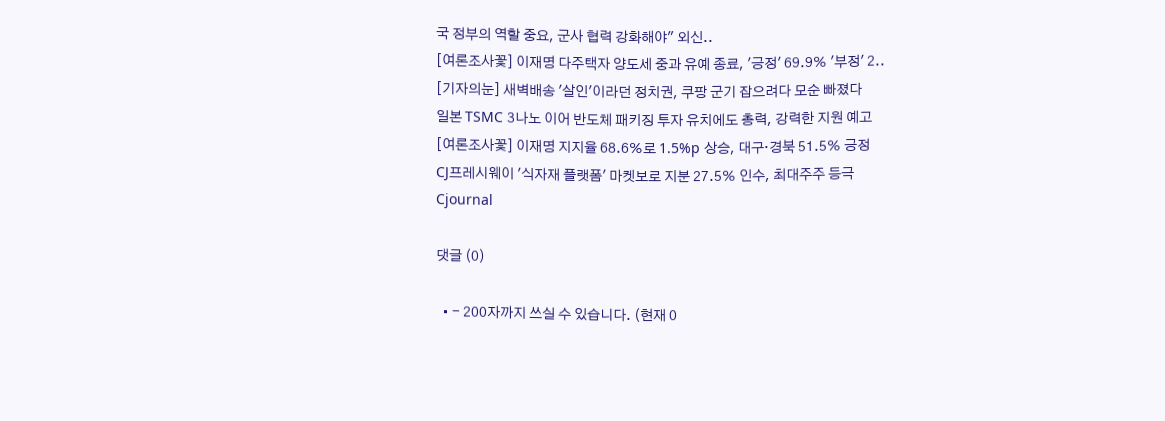국 정부의 역할 중요, 군사 협력 강화해야" 외신..
[여론조사꽃] 이재명 다주택자 양도세 중과 유예 종료, '긍정' 69.9% '부정' 2..
[기자의눈] 새벽배송 '살인'이라던 정치권, 쿠팡 군기 잡으려다 모순 빠졌다
일본 TSMC 3나노 이어 반도체 패키징 투자 유치에도 총력, 강력한 지원 예고
[여론조사꽃] 이재명 지지율 68.6%로 1.5%p 상승, 대구·경북 51.5% 긍정
CJ프레시웨이 '식자재 플랫폼' 마켓보로 지분 27.5% 인수, 최대주주 등극
Cjournal

댓글 (0)

  • - 200자까지 쓰실 수 있습니다. (현재 0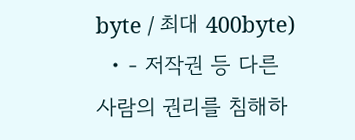byte / 최대 400byte)
  • - 저작권 등 다른 사람의 권리를 침해하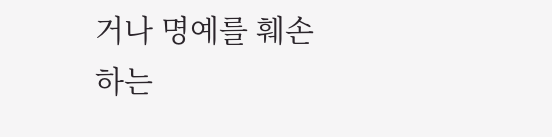거나 명예를 훼손하는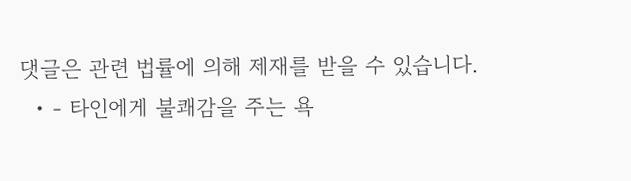댓글은 관련 법률에 의해 제재를 받을 수 있습니다.
  • - 타인에게 불쾌감을 주는 욕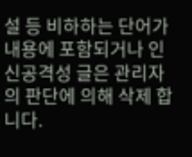설 등 비하하는 단어가 내용에 포함되거나 인신공격성 글은 관리자의 판단에 의해 삭제 합니다.